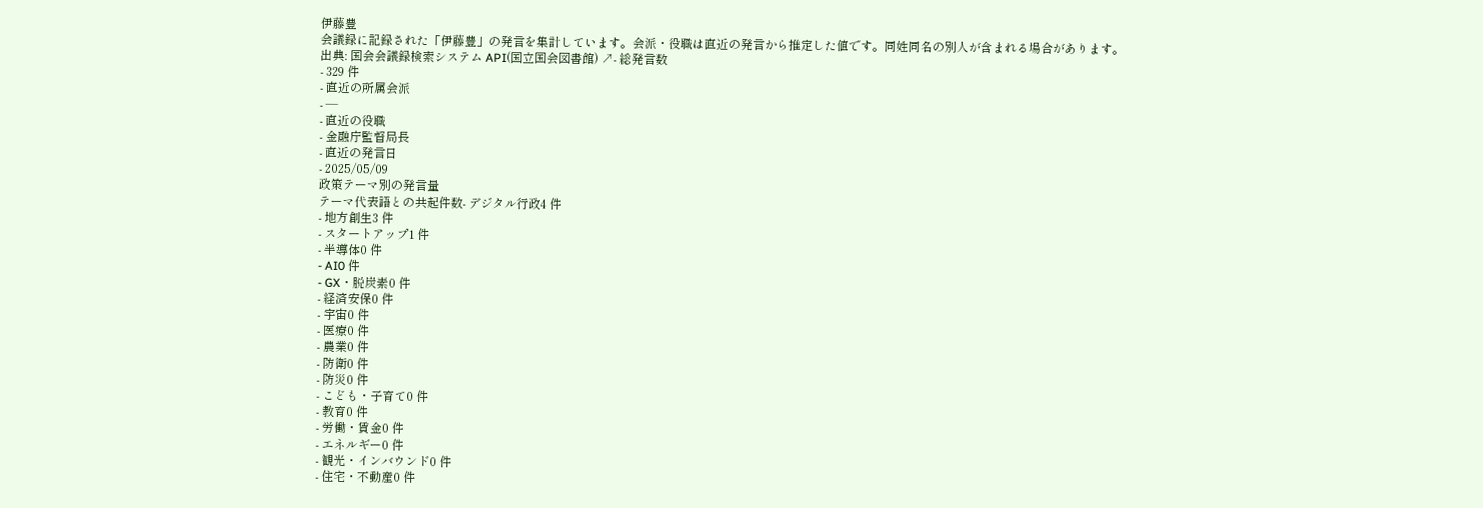伊藤豊
会議録に記録された「伊藤豊」の発言を集計しています。会派・役職は直近の発言から推定した値です。同姓同名の別人が含まれる場合があります。
出典: 国会会議録検索システム API(国立国会図書館) ↗- 総発言数
- 329 件
- 直近の所属会派
- —
- 直近の役職
- 金融庁監督局長
- 直近の発言日
- 2025/05/09
政策テーマ別の発言量
テーマ代表語との共起件数- デジタル行政4 件
- 地方創生3 件
- スタートアップ1 件
- 半導体0 件
- AI0 件
- GX・脱炭素0 件
- 経済安保0 件
- 宇宙0 件
- 医療0 件
- 農業0 件
- 防衛0 件
- 防災0 件
- こども・子育て0 件
- 教育0 件
- 労働・賃金0 件
- エネルギー0 件
- 観光・インバウンド0 件
- 住宅・不動産0 件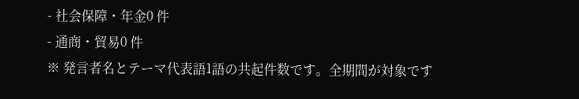- 社会保障・年金0 件
- 通商・貿易0 件
※ 発言者名とテーマ代表語1語の共起件数です。全期間が対象です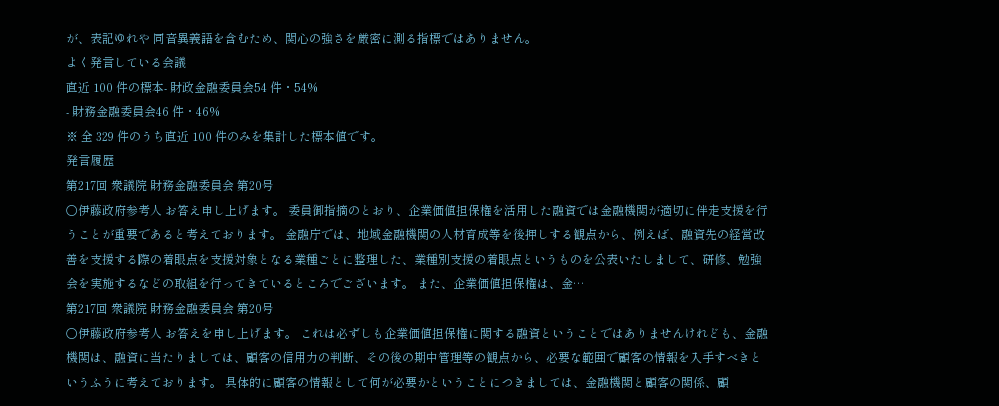が、表記ゆれや 同音異義語を含むため、関心の強さを厳密に測る指標ではありません。
よく発言している会議
直近 100 件の標本- 財政金融委員会54 件・54%
- 財務金融委員会46 件・46%
※ 全 329 件のうち直近 100 件のみを集計した標本値です。
発言履歴
第217回 衆議院 財務金融委員会 第20号
○伊藤政府参考人 お答え申し上げます。 委員御指摘のとおり、企業価値担保権を活用した融資では金融機関が適切に伴走支援を行うことが重要であると考えております。 金融庁では、地域金融機関の人材育成等を後押しする観点から、例えば、融資先の経営改善を支援する際の着眼点を支援対象となる業種ごとに整理した、業種別支援の着眼点というものを公表いたしまして、研修、勉強会を実施するなどの取組を行ってきているところでございます。 また、企業価値担保権は、金…
第217回 衆議院 財務金融委員会 第20号
○伊藤政府参考人 お答えを申し上げます。 これは必ずしも企業価値担保権に関する融資ということではありませんけれども、金融機関は、融資に当たりましては、顧客の信用力の判断、その後の期中管理等の観点から、必要な範囲で顧客の情報を入手すべきというふうに考えております。 具体的に顧客の情報として何が必要かということにつきましては、金融機関と顧客の関係、顧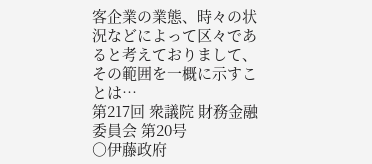客企業の業態、時々の状況などによって区々であると考えておりまして、その範囲を一概に示すことは…
第217回 衆議院 財務金融委員会 第20号
○伊藤政府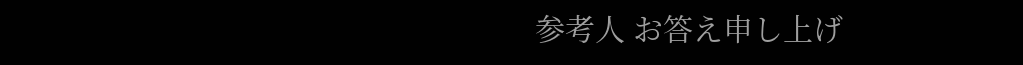参考人 お答え申し上げ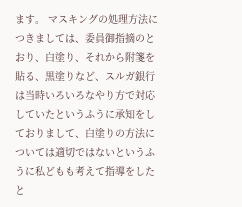ます。 マスキングの処理方法につきましては、委員御指摘のとおり、白塗り、それから附箋を貼る、黒塗りなど、スルガ銀行は当時いろいろなやり方で対応していたというふうに承知をしておりまして、白塗りの方法については適切ではないというふうに私どもも考えて指導をしたと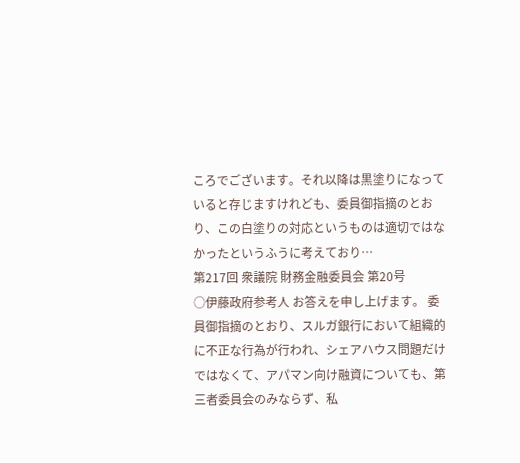ころでございます。それ以降は黒塗りになっていると存じますけれども、委員御指摘のとおり、この白塗りの対応というものは適切ではなかったというふうに考えており…
第217回 衆議院 財務金融委員会 第20号
○伊藤政府参考人 お答えを申し上げます。 委員御指摘のとおり、スルガ銀行において組織的に不正な行為が行われ、シェアハウス問題だけではなくて、アパマン向け融資についても、第三者委員会のみならず、私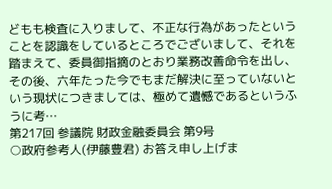どもも検査に入りまして、不正な行為があったということを認識をしているところでございまして、それを踏まえて、委員御指摘のとおり業務改善命令を出し、その後、六年たった今でもまだ解決に至っていないという現状につきましては、極めて遺憾であるというふうに考…
第217回 参議院 財政金融委員会 第9号
○政府参考人(伊藤豊君) お答え申し上げま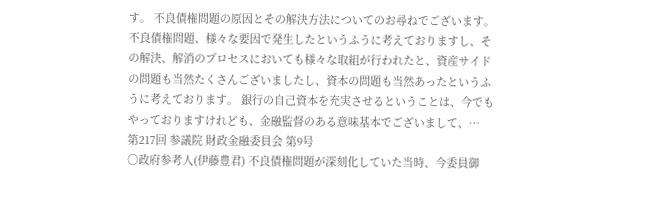す。 不良債権問題の原因とその解決方法についてのお尋ねでございます。 不良債権問題、様々な要因で発生したというふうに考えておりますし、その解決、解消のプロセスにおいても様々な取組が行われたと、資産サイドの問題も当然たくさんございましたし、資本の問題も当然あったというふうに考えております。 銀行の自己資本を充実させるということは、今でもやっておりますけれども、金融監督のある意味基本でございまして、…
第217回 参議院 財政金融委員会 第9号
○政府参考人(伊藤豊君) 不良債権問題が深刻化していた当時、今委員御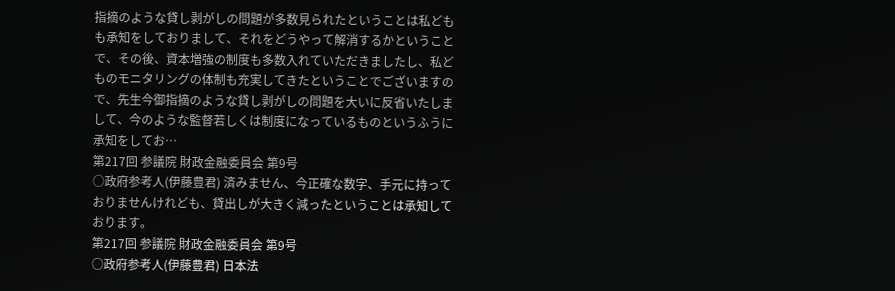指摘のような貸し剥がしの問題が多数見られたということは私どもも承知をしておりまして、それをどうやって解消するかということで、その後、資本増強の制度も多数入れていただきましたし、私どものモニタリングの体制も充実してきたということでございますので、先生今御指摘のような貸し剥がしの問題を大いに反省いたしまして、今のような監督若しくは制度になっているものというふうに承知をしてお…
第217回 参議院 財政金融委員会 第9号
○政府参考人(伊藤豊君) 済みません、今正確な数字、手元に持っておりませんけれども、貸出しが大きく減ったということは承知しております。
第217回 参議院 財政金融委員会 第9号
○政府参考人(伊藤豊君) 日本法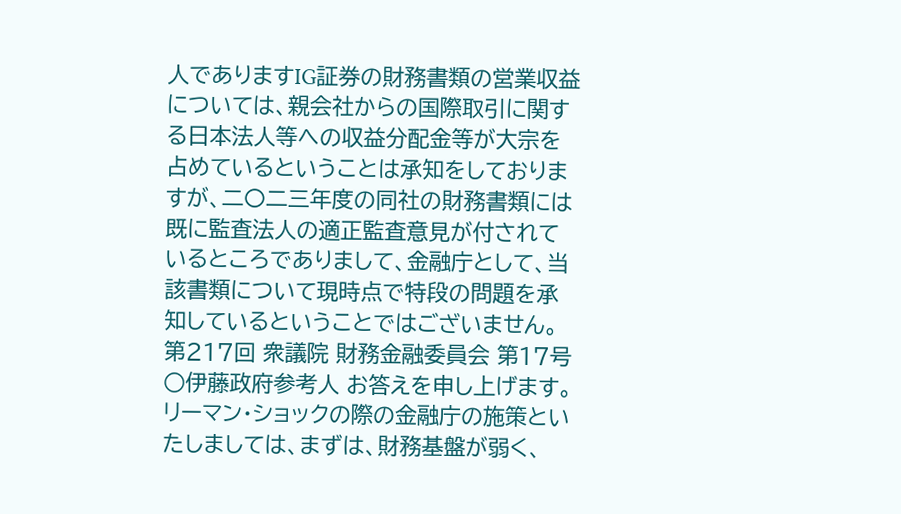人でありますIG証券の財務書類の営業収益については、親会社からの国際取引に関する日本法人等への収益分配金等が大宗を占めているということは承知をしておりますが、二〇二三年度の同社の財務書類には既に監査法人の適正監査意見が付されているところでありまして、金融庁として、当該書類について現時点で特段の問題を承知しているということではございません。
第217回 衆議院 財務金融委員会 第17号
○伊藤政府参考人 お答えを申し上げます。 リーマン・ショックの際の金融庁の施策といたしましては、まずは、財務基盤が弱く、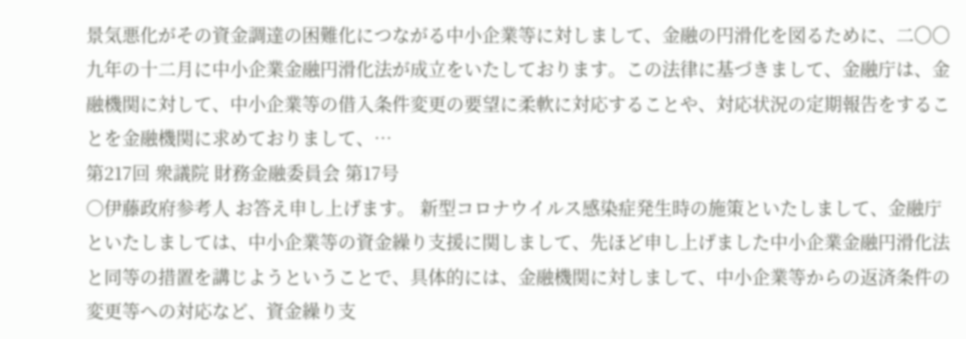景気悪化がその資金調達の困難化につながる中小企業等に対しまして、金融の円滑化を図るために、二〇〇九年の十二月に中小企業金融円滑化法が成立をいたしております。この法律に基づきまして、金融庁は、金融機関に対して、中小企業等の借入条件変更の要望に柔軟に対応することや、対応状況の定期報告をすることを金融機関に求めておりまして、…
第217回 衆議院 財務金融委員会 第17号
○伊藤政府参考人 お答え申し上げます。 新型コロナウイルス感染症発生時の施策といたしまして、金融庁といたしましては、中小企業等の資金繰り支援に関しまして、先ほど申し上げました中小企業金融円滑化法と同等の措置を講じようということで、具体的には、金融機関に対しまして、中小企業等からの返済条件の変更等への対応など、資金繰り支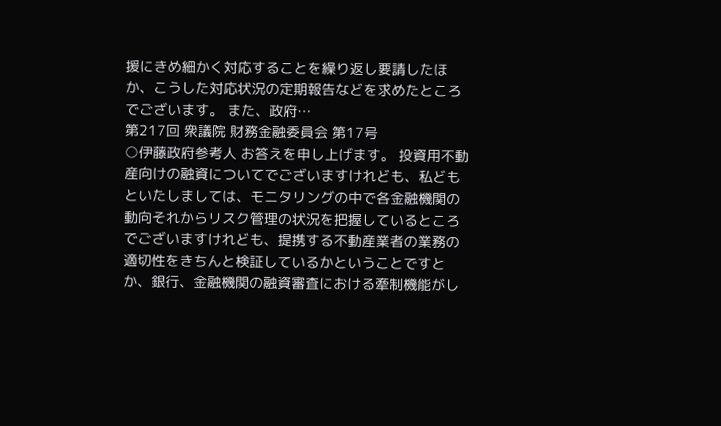援にきめ細かく対応することを繰り返し要請したほか、こうした対応状況の定期報告などを求めたところでございます。 また、政府…
第217回 衆議院 財務金融委員会 第17号
○伊藤政府参考人 お答えを申し上げます。 投資用不動産向けの融資についてでございますけれども、私どもといたしましては、モニタリングの中で各金融機関の動向それからリスク管理の状況を把握しているところでございますけれども、提携する不動産業者の業務の適切性をきちんと検証しているかということですとか、銀行、金融機関の融資審査における牽制機能がし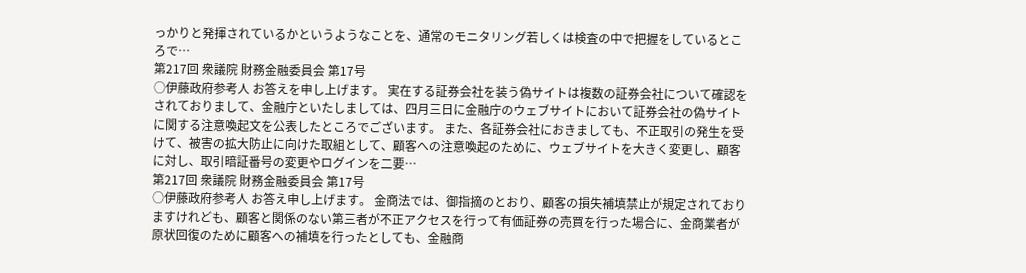っかりと発揮されているかというようなことを、通常のモニタリング若しくは検査の中で把握をしているところで…
第217回 衆議院 財務金融委員会 第17号
○伊藤政府参考人 お答えを申し上げます。 実在する証券会社を装う偽サイトは複数の証券会社について確認をされておりまして、金融庁といたしましては、四月三日に金融庁のウェブサイトにおいて証券会社の偽サイトに関する注意喚起文を公表したところでございます。 また、各証券会社におきましても、不正取引の発生を受けて、被害の拡大防止に向けた取組として、顧客への注意喚起のために、ウェブサイトを大きく変更し、顧客に対し、取引暗証番号の変更やログインを二要…
第217回 衆議院 財務金融委員会 第17号
○伊藤政府参考人 お答え申し上げます。 金商法では、御指摘のとおり、顧客の損失補填禁止が規定されておりますけれども、顧客と関係のない第三者が不正アクセスを行って有価証券の売買を行った場合に、金商業者が原状回復のために顧客への補填を行ったとしても、金融商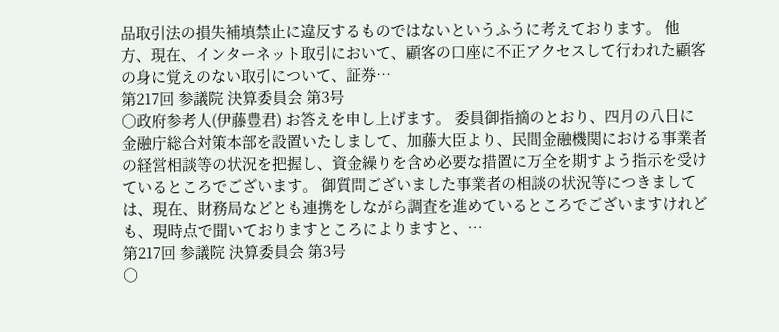品取引法の損失補填禁止に違反するものではないというふうに考えております。 他方、現在、インターネット取引において、顧客の口座に不正アクセスして行われた顧客の身に覚えのない取引について、証券…
第217回 参議院 決算委員会 第3号
○政府参考人(伊藤豊君) お答えを申し上げます。 委員御指摘のとおり、四月の八日に金融庁総合対策本部を設置いたしまして、加藤大臣より、民間金融機関における事業者の経営相談等の状況を把握し、資金繰りを含め必要な措置に万全を期すよう指示を受けているところでございます。 御質問ございました事業者の相談の状況等につきましては、現在、財務局などとも連携をしながら調査を進めているところでございますけれども、現時点で聞いておりますところによりますと、…
第217回 参議院 決算委員会 第3号
○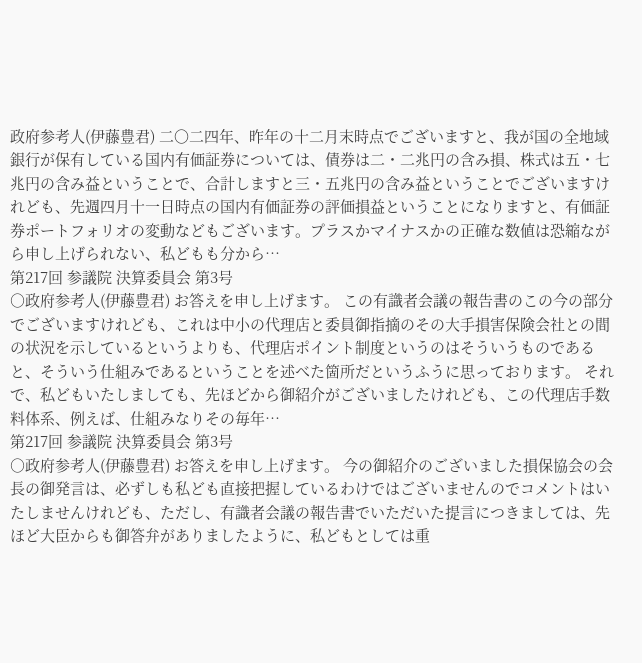政府参考人(伊藤豊君) 二〇二四年、昨年の十二月末時点でございますと、我が国の全地域銀行が保有している国内有価証券については、債券は二・二兆円の含み損、株式は五・七兆円の含み益ということで、合計しますと三・五兆円の含み益ということでございますけれども、先週四月十一日時点の国内有価証券の評価損益ということになりますと、有価証券ポートフォリオの変動などもございます。プラスかマイナスかの正確な数値は恐縮ながら申し上げられない、私どもも分から…
第217回 参議院 決算委員会 第3号
○政府参考人(伊藤豊君) お答えを申し上げます。 この有識者会議の報告書のこの今の部分でございますけれども、これは中小の代理店と委員御指摘のその大手損害保険会社との間の状況を示しているというよりも、代理店ポイント制度というのはそういうものであると、そういう仕組みであるということを述べた箇所だというふうに思っております。 それで、私どもいたしましても、先ほどから御紹介がございましたけれども、この代理店手数料体系、例えば、仕組みなりその毎年…
第217回 参議院 決算委員会 第3号
○政府参考人(伊藤豊君) お答えを申し上げます。 今の御紹介のございました損保協会の会長の御発言は、必ずしも私ども直接把握しているわけではございませんのでコメントはいたしませんけれども、ただし、有識者会議の報告書でいただいた提言につきましては、先ほど大臣からも御答弁がありましたように、私どもとしては重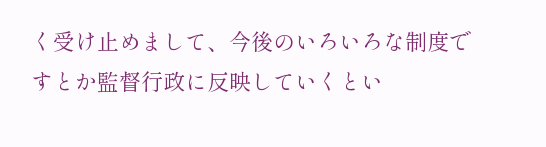く受け止めまして、今後のいろいろな制度ですとか監督行政に反映していくとい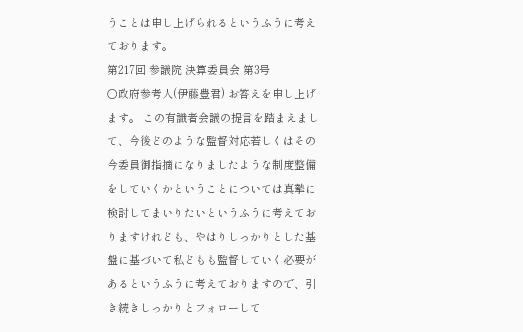うことは申し上げられるというふうに考えております。
第217回 参議院 決算委員会 第3号
○政府参考人(伊藤豊君) お答えを申し上げます。 この有識者会議の提言を踏まえまして、今後どのような監督対応若しくはその今委員御指摘になりましたような制度整備をしていくかということについては真摯に検討してまいりたいというふうに考えておりますけれども、やはりしっかりとした基盤に基づいて私どもも監督していく必要があるというふうに考えておりますので、引き続きしっかりとフォローして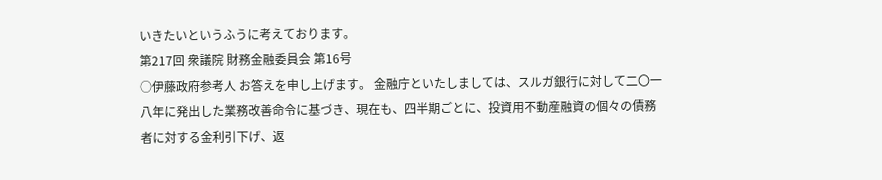いきたいというふうに考えております。
第217回 衆議院 財務金融委員会 第16号
○伊藤政府参考人 お答えを申し上げます。 金融庁といたしましては、スルガ銀行に対して二〇一八年に発出した業務改善命令に基づき、現在も、四半期ごとに、投資用不動産融資の個々の債務者に対する金利引下げ、返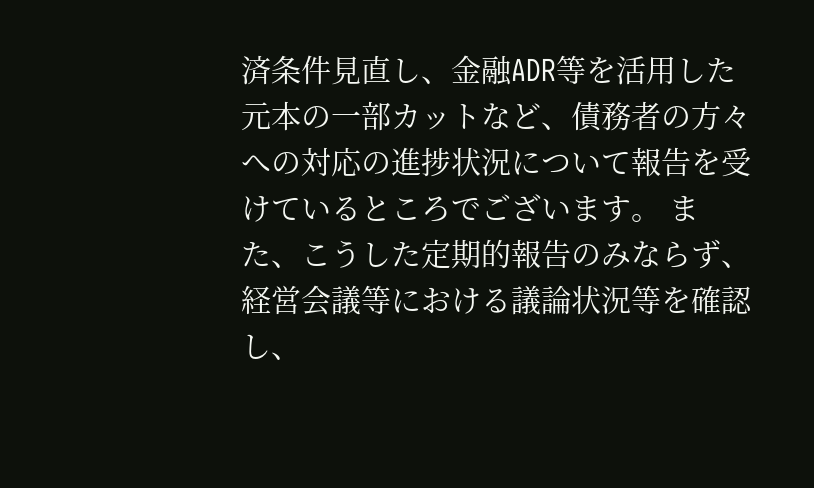済条件見直し、金融ADR等を活用した元本の一部カットなど、債務者の方々への対応の進捗状況について報告を受けているところでございます。 また、こうした定期的報告のみならず、経営会議等における議論状況等を確認し、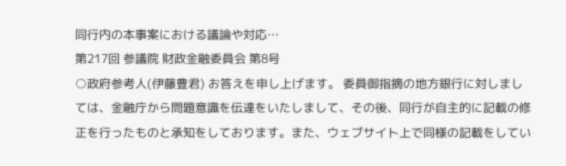同行内の本事案における議論や対応…
第217回 参議院 財政金融委員会 第8号
○政府参考人(伊藤豊君) お答えを申し上げます。 委員御指摘の地方銀行に対しましては、金融庁から問題意識を伝達をいたしまして、その後、同行が自主的に記載の修正を行ったものと承知をしております。また、ウェブサイト上で同様の記載をしてい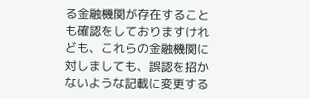る金融機関が存在することも確認をしておりますけれども、これらの金融機関に対しましても、誤認を招かないような記載に変更する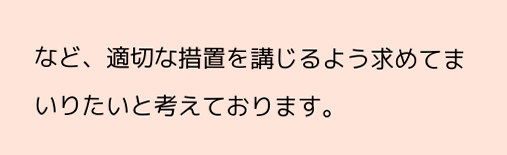など、適切な措置を講じるよう求めてまいりたいと考えております。